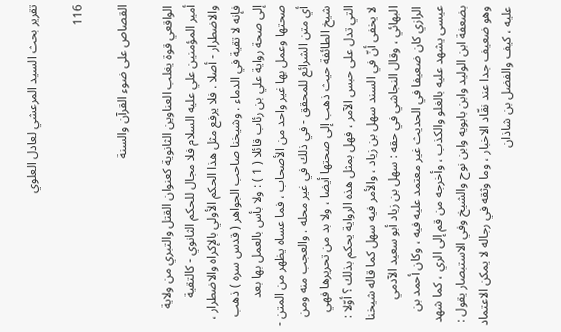تقرير بحث السيد المرعشي لعادل العلوي

116

القصاص على ضوء القرآن والسنة

الواقعي قوة يغلب العناوين الثانوية كعنوان القتل والتبري من ولاية أمير المؤمنين علي عليه السلام فلا مجال للحكم الثانوي - كالتقية والاضطرار - أصلا . فلا يرفع مثل هذا الحكم الأولي بالإكراه والاضطرار ، فإنه لا تقية في الدماء . وشيخنا صاحب الجواهر ( قدس سره ) ذهب إلى صحة رواية علي بن رئاب قائلا ( 1 ) : ولا بأس بالعمل بها بعد صحتها وعمل بها غير واحد من الأصحاب ، فما عساه يظهر من المتن - أي متن الشرائع للمحقق - في ذلك في غير محله . والعجب منه ومن شيخ الطائفة حيث ذهب إلى صحتها أيضا ، ولا بد من تحريرها فهي التي تدل على حبس الآمر ، فهل بمثل هذه الرواية يحكم بذلك ؟ أوّلا : لا يخفى أنّ في السند سهل بن زياد ، والأمر فيه سهل كما قاله شيخنا البهائي ، وقال النجاشي في حقه : سهل بن زياد أبو سعيد الآدمي الرازي كان ضعيفا في الحديث غير معتمد عليه فيه ، وكان أحمد بن عيسى يشهد عليه بالغلو والكذب ، وأخرجه من قم إلى الري ، كما شهد بضعفة ابن الوليد وابن بابويه وابن نوح والشيخ وفي الاستبصار يقول : وهو ضعيف جدا عند نقّاد الاخبار ، وما وثقه في رجاله لا يمكن الاعتماد عليه ، كيف والفضل بن شاذان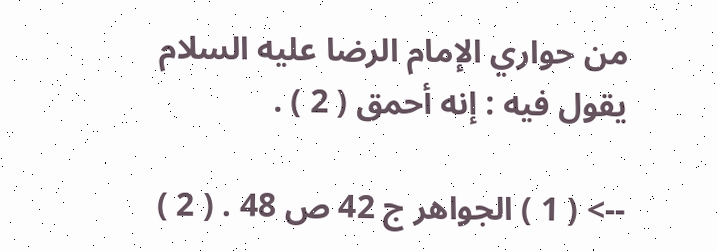من حواري الإمام الرضا عليه السلام يقول فيه : إنه أحمق ( 2 ) .

--> ( 1 ) الجواهر ج 42 ص 48 . ( 2 )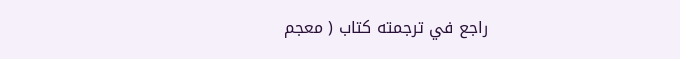راجع في ترجمته كتاب ( معجم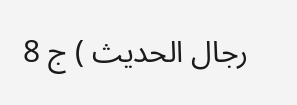رجال الحديث ) ج 8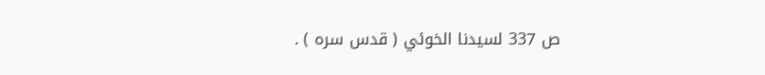ص 337 لسيدنا الخوئي ( قدس سره ) .